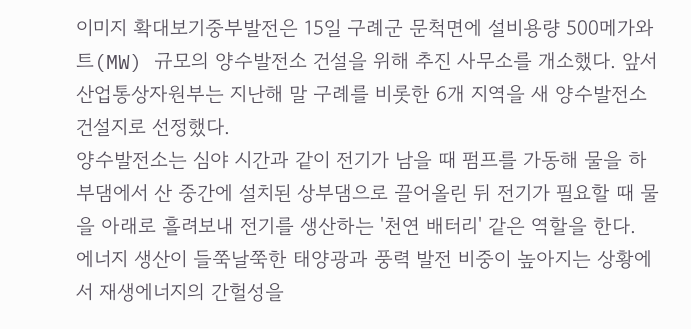이미지 확대보기중부발전은 15일 구례군 문척면에 설비용량 500메가와트(MW) 규모의 양수발전소 건설을 위해 추진 사무소를 개소했다. 앞서 산업통상자원부는 지난해 말 구례를 비롯한 6개 지역을 새 양수발전소 건설지로 선정했다.
양수발전소는 심야 시간과 같이 전기가 남을 때 펌프를 가동해 물을 하부댐에서 산 중간에 설치된 상부댐으로 끌어올린 뒤 전기가 필요할 때 물을 아래로 흘려보내 전기를 생산하는 '천연 배터리' 같은 역할을 한다.
에너지 생산이 들쭉날쭉한 태양광과 풍력 발전 비중이 높아지는 상황에서 재생에너지의 간헐성을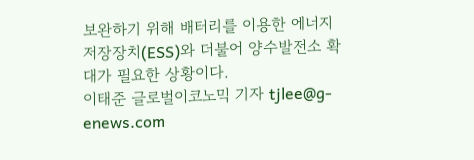보완하기 위해 배터리를 이용한 에너지저장장치(ESS)와 더불어 양수발전소 확대가 필요한 상황이다.
이태준 글로벌이코노믹 기자 tjlee@g-enews.com